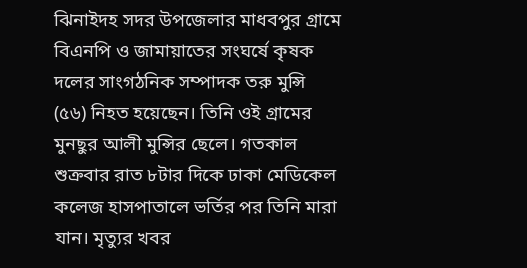ঝিনাইদহ সদর উপজেলার মাধবপুর গ্রামে বিএনপি ও জামায়াতের সংঘর্ষে কৃষক দলের সাংগঠনিক সম্পাদক তরু মুন্সি (৫৬) নিহত হয়েছেন। তিনি ওই গ্রামের মুনছুর আলী মুন্সির ছেলে। গতকাল শুক্রবার রাত ৮টার দিকে ঢাকা মেডিকেল কলেজ হাসপাতালে ভর্তির পর তিনি মারা যান। মৃত্যুর খবর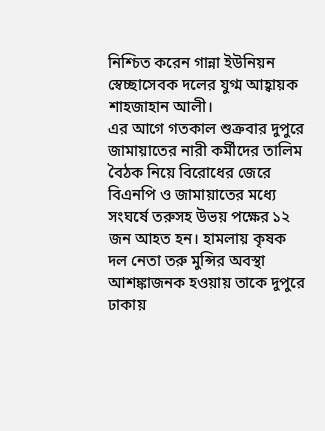নিশ্চিত করেন গান্না ইউনিয়ন স্বেচ্ছাসেবক দলের যুগ্ম আহ্বায়ক শাহজাহান আলী।
এর আগে গতকাল শুক্রবার দুপুরে জামায়াতের নারী কর্মীদের তালিম বৈঠক নিয়ে বিরোধের জেরে বিএনপি ও জামায়াতের মধ্যে সংঘর্ষে তরুসহ উভয় পক্ষের ১২ জন আহত হন। হামলায় কৃষক দল নেতা তরু মুন্সির অবস্থা আশঙ্কাজনক হওয়ায় তাকে দুপুরে ঢাকায়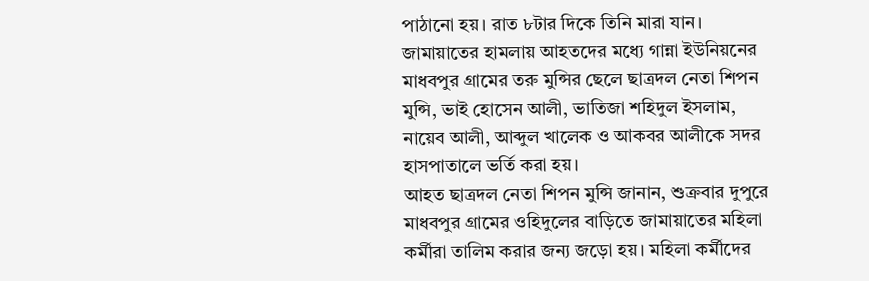পাঠানো হয়। রাত ৮টার দিকে তিনি মারা যান। জামায়াতের হামলায় আহতদের মধ্যে গান্না ইউনিয়নের মাধবপুর গ্রামের তরু মুন্সির ছেলে ছাত্রদল নেতা শিপন মুন্সি, ভাই হোসেন আলী, ভাতিজা শহিদুল ইসলাম, নায়েব আলী, আব্দুল খালেক ও আকবর আলীকে সদর হাসপাতালে ভর্তি করা হয়।
আহত ছাত্রদল নেতা শিপন মুন্সি জানান, শুক্রবার দুপুরে মাধবপুর গ্রামের ওহিদুলের বাড়িতে জামায়াতের মহিলা কর্মীরা তালিম করার জন্য জড়ো হয়। মহিলা কর্মীদের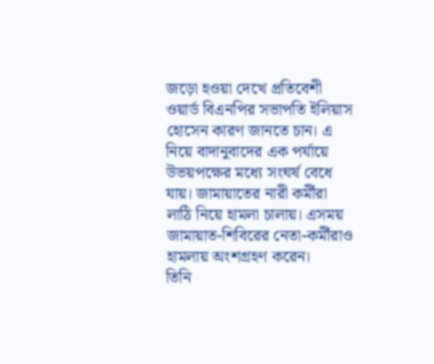জড়ো হওয়া দেখে প্রতিবেশী ওয়ার্ড বিএনপির সভাপতি ইলিয়াস হোসেন কারণ জানতে চান। এ নিয়ে বাদানুবাদের এক পর্যায়ে উভয়পক্ষের মধ্যে সংঘর্ষ বেধে যায়। জামায়াতের নারী কর্মীরা লাঠি নিয়ে হামলা চালায়। এসময় জামায়াত-শিবিরের নেতা-কর্মীরাও হামলায় অংশগ্রহণ করেন।
তিনি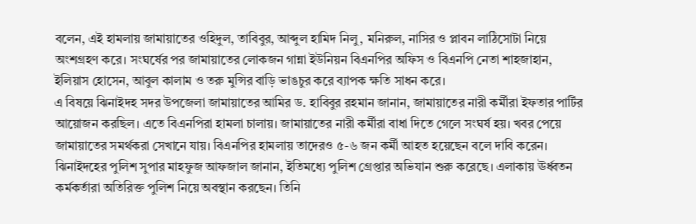বলেন, এই হামলায় জামায়াতের ওহিদুল, তাবিবুর, আব্দুল হামিদ নিলু, মনিরুল, নাসির ও প্লাবন লাঠিসোটা নিয়ে অংশগ্রহণ করে। সংঘর্ষের পর জামায়াতের লোকজন গান্না ইউনিয়ন বিএনপির অফিস ও বিএনপি নেতা শাহজাহান, ইলিয়াস হোসেন, আবুল কালাম ও তরু মুন্সির বাড়ি ভাঙচুর করে ব্যাপক ক্ষতি সাধন করে।
এ বিষয়ে ঝিনাইদহ সদর উপজেলা জামায়াতের আমির ড. হাবিবুর রহমান জানান, জামায়াতের নারী কর্মীরা ইফতার পার্টির আয়োজন করছিল। এতে বিএনপিরা হামলা চালায়। জামায়াতের নারী কর্মীরা বাধা দিতে গেলে সংঘর্ষ হয়। খবর পেয়ে জামায়াতের সমর্থকরা সেখানে যায়। বিএনপির হামলায় তাদেরও ৫-৬ জন কর্মী আহত হয়েছেন বলে দাবি করেন।
ঝিনাইদহের পুলিশ সুপার মাহফুজ আফজাল জানান, ইতিমধ্যে পুলিশ গ্রেপ্তার অভিযান শুরু করেছে। এলাকায় ঊর্ধ্বতন কর্মকর্তারা অতিরিক্ত পুলিশ নিয়ে অবস্থান করছেন। তিনি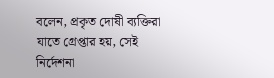বলেন, প্রকৃত দোষী ব্যক্তিরা যাতে গ্রেপ্তার হয়, সেই নির্দেশনা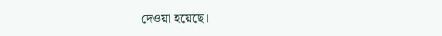দেওয়া হয়েছে।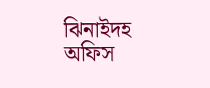ঝিনাইদহ অফিস